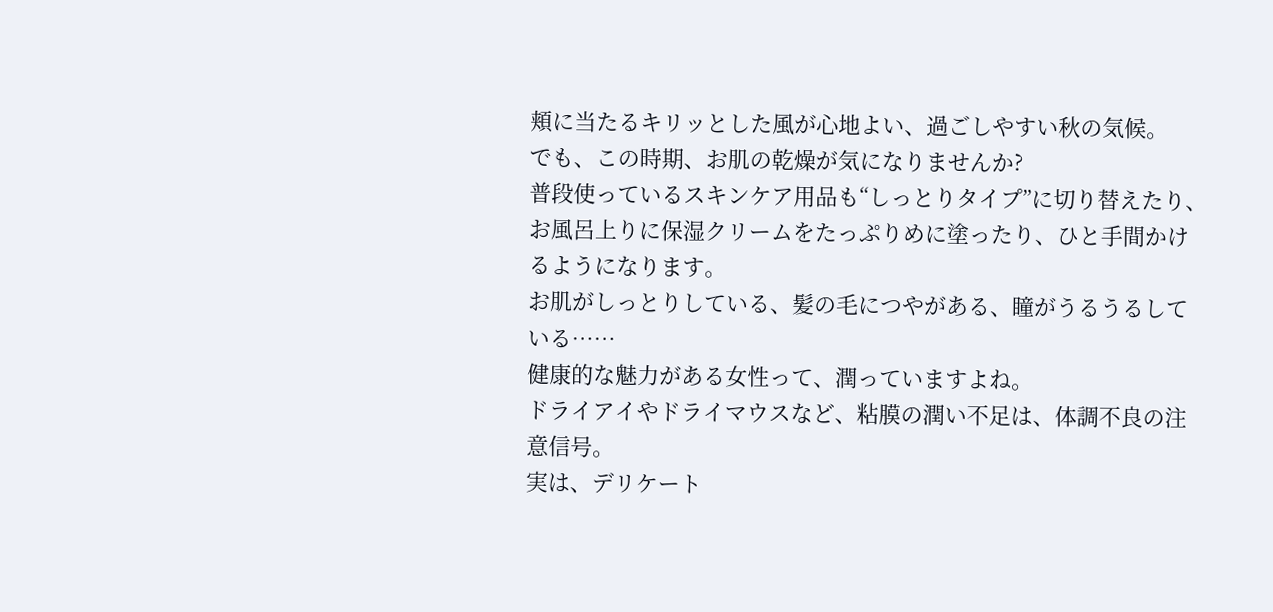頬に当たるキリッとした風が心地よい、過ごしやすい秋の気候。
でも、この時期、お肌の乾燥が気になりませんか?
普段使っているスキンケア用品も“しっとりタイプ”に切り替えたり、お風呂上りに保湿クリームをたっぷりめに塗ったり、ひと手間かけるようになります。
お肌がしっとりしている、髪の毛につやがある、瞳がうるうるしている……
健康的な魅力がある女性って、潤っていますよね。
ドライアイやドライマウスなど、粘膜の潤い不足は、体調不良の注意信号。
実は、デリケート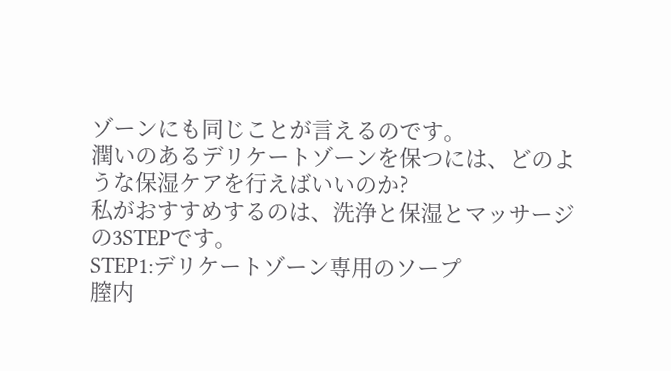ゾーンにも同じことが言えるのです。
潤いのあるデリケートゾーンを保つには、どのような保湿ケアを行えばいいのか?
私がおすすめするのは、洗浄と保湿とマッサージの3STEPです。
STEP1:デリケートゾーン専用のソープ
膣内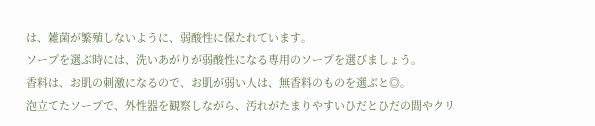は、雑菌が繁殖しないように、弱酸性に保たれています。
ソープを選ぶ時には、洗いあがりが弱酸性になる専用のソープを選びましょう。
香料は、お肌の刺激になるので、お肌が弱い人は、無香料のものを選ぶと◎。
泡立てたソープで、外性器を観察しながら、汚れがたまりやすいひだとひだの間やクリ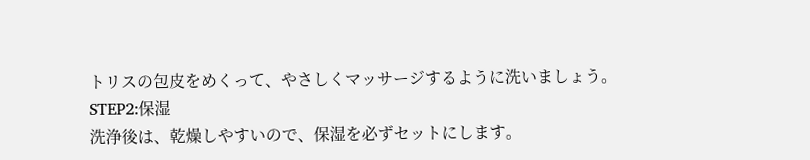トリスの包皮をめくって、やさしくマッサージするように洗いましょう。
STEP2:保湿
洗浄後は、乾燥しやすいので、保湿を必ずセットにします。